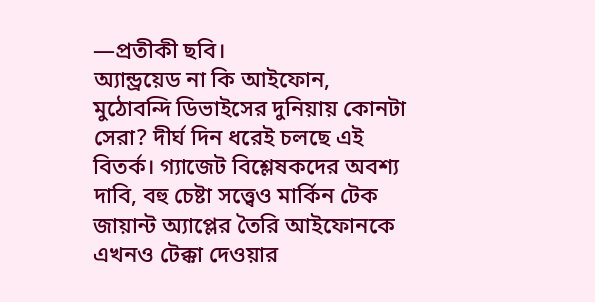—প্রতীকী ছবি।
অ্যান্ড্রয়েড না কি আইফোন, মুঠোবন্দি ডিভাইসের দুনিয়ায় কোনটা সেরা? দীর্ঘ দিন ধরেই চলছে এই বিতর্ক। গ্যাজেট বিশ্লেষকদের অবশ্য দাবি, বহু চেষ্টা সত্ত্বেও মার্কিন টেক জায়ান্ট অ্যাপ্লের তৈরি আইফোনকে এখনও টেক্কা দেওয়ার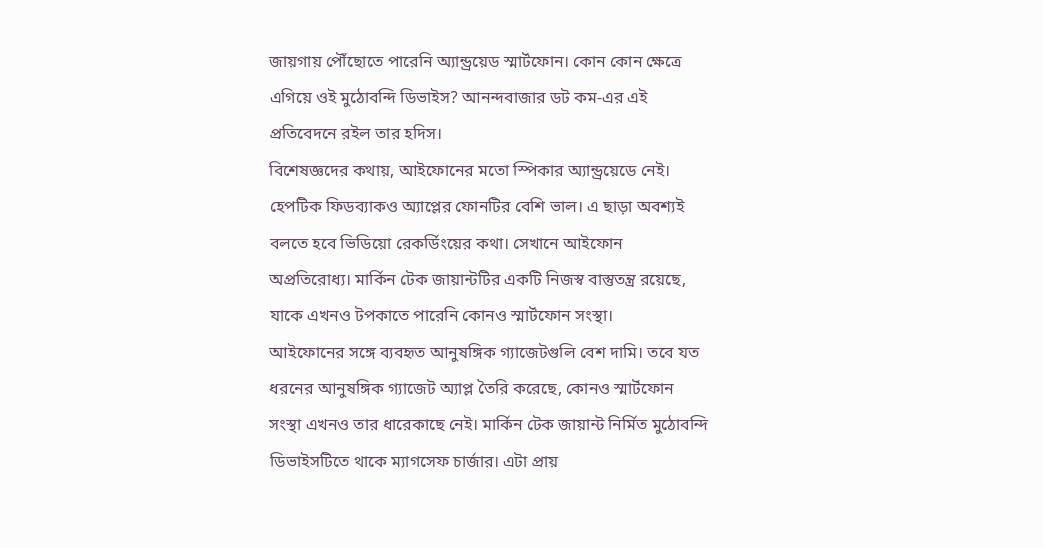জায়গায় পৌঁছোতে পারেনি অ্যান্ড্রয়েড স্মার্টফোন। কোন কোন ক্ষেত্রে এগিয়ে ওই মুঠোবন্দি ডিভাইস? আনন্দবাজার ডট কম-এর এই প্রতিবেদনে রইল তার হদিস।
বিশেষজ্ঞদের কথায়, আইফোনের মতো স্পিকার অ্যান্ড্রয়েডে নেই। হেপটিক ফিডব্যাকও অ্যাপ্লের ফোনটির বেশি ভাল। এ ছাড়া অবশ্যই বলতে হবে ভিডিয়ো রেকর্ডিংয়ের কথা। সেখানে আইফোন অপ্রতিরোধ্য। মার্কিন টেক জায়ান্টটির একটি নিজস্ব বাস্তুতন্ত্র রয়েছে, যাকে এখনও টপকাতে পারেনি কোনও স্মার্টফোন সংস্থা।
আইফোনের সঙ্গে ব্যবহৃত আনুষঙ্গিক গ্যাজেটগুলি বেশ দামি। তবে যত ধরনের আনুষঙ্গিক গ্যাজেট অ্যাপ্ল তৈরি করেছে, কোনও স্মার্টফোন সংস্থা এখনও তার ধারেকাছে নেই। মার্কিন টেক জায়ান্ট নির্মিত মুঠোবন্দি ডিভাইসটিতে থাকে ম্যাগসেফ চার্জার। এটা প্রায়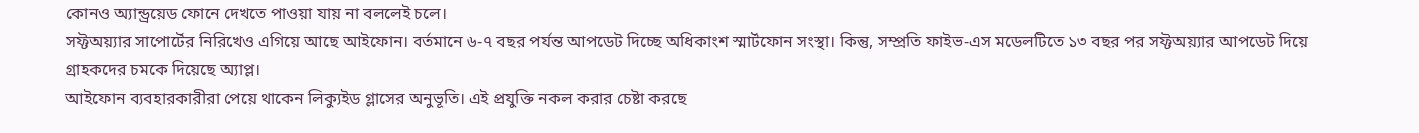কোনও অ্যান্ড্রয়েড ফোনে দেখতে পাওয়া যায় না বললেই চলে।
সফ্টঅয়্যার সাপোর্টের নিরিখেও এগিয়ে আছে আইফোন। বর্তমানে ৬-৭ বছর পর্যন্ত আপডেট দিচ্ছে অধিকাংশ স্মার্টফোন সংস্থা। কিন্তু, সম্প্রতি ফাইভ-এস মডেলটিতে ১৩ বছর পর সফ্টঅয়্যার আপডেট দিয়ে গ্রাহকদের চমকে দিয়েছে অ্যাপ্ল।
আইফোন ব্যবহারকারীরা পেয়ে থাকেন লিক্যুইড গ্লাসের অনুভূতি। এই প্রযুক্তি নকল করার চেষ্টা করছে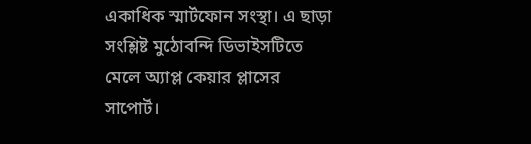একাধিক স্মার্টফোন সংস্থা। এ ছাড়া সংশ্লিষ্ট মুঠোবন্দি ডিভাইসটিতে মেলে অ্যাপ্ল কেয়ার প্লাসের সাপোর্ট।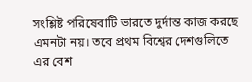সংশ্লিষ্ট পরিষেবাটি ভারতে দুর্দান্ত কাজ করছে এমনটা নয়। তবে প্রথম বিশ্বের দেশগুলিতে এর বেশ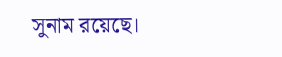সুনাম রয়েছে।